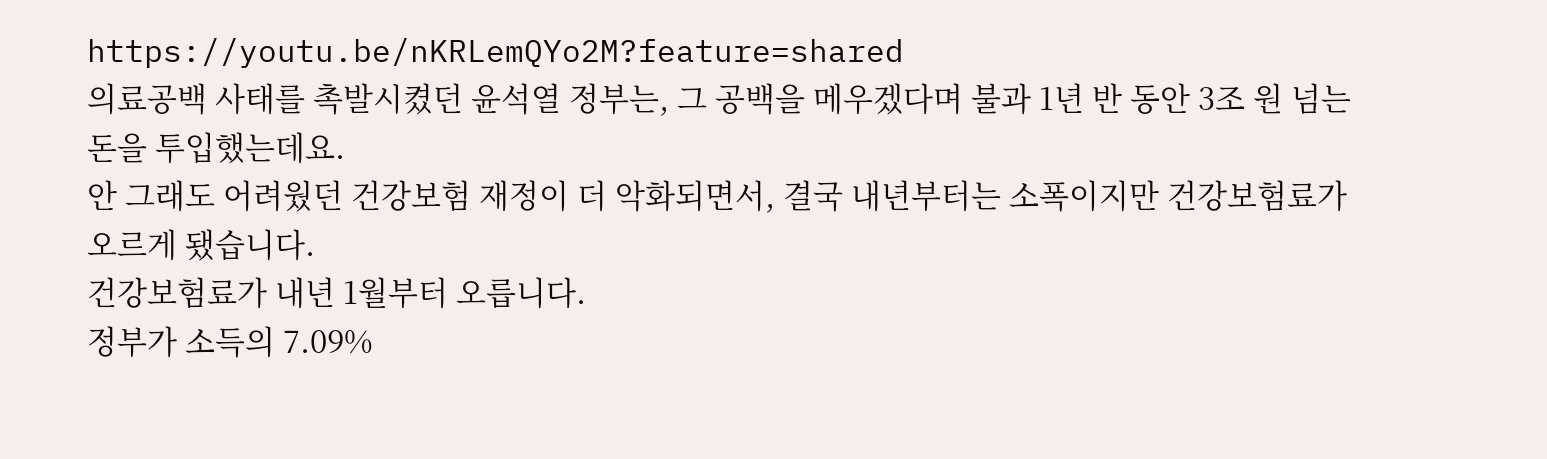https://youtu.be/nKRLemQYo2M?feature=shared
의료공백 사태를 촉발시켰던 윤석열 정부는, 그 공백을 메우겠다며 불과 1년 반 동안 3조 원 넘는 돈을 투입했는데요.
안 그래도 어려웠던 건강보험 재정이 더 악화되면서, 결국 내년부터는 소폭이지만 건강보험료가 오르게 됐습니다.
건강보험료가 내년 1월부터 오릅니다.
정부가 소득의 7.09%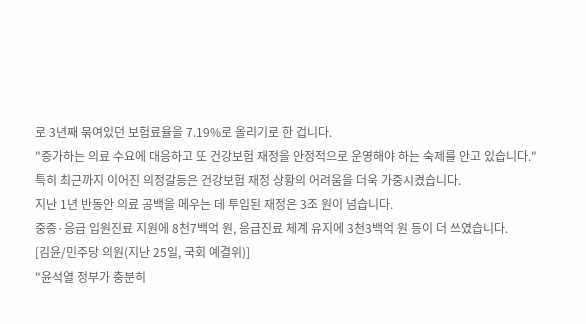로 3년째 묶여있던 보험료율을 7.19%로 올리기로 한 겁니다.
"증가하는 의료 수요에 대응하고 또 건강보험 재정을 안정적으로 운영해야 하는 숙제를 안고 있습니다."
특히 최근까지 이어진 의정갈등은 건강보험 재정 상황의 어려움을 더욱 가중시켰습니다.
지난 1년 반동안 의료 공백을 메우는 데 투입된 재정은 3조 원이 넘습니다.
중증·응급 입원진료 지원에 8천7백억 원, 응급진료 체계 유지에 3천3백억 원 등이 더 쓰였습니다.
[김윤/민주당 의원(지난 25일, 국회 예결위)]
"윤석열 정부가 충분히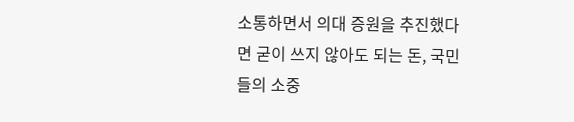소통하면서 의대 증원을 추진했다면 굳이 쓰지 않아도 되는 돈, 국민들의 소중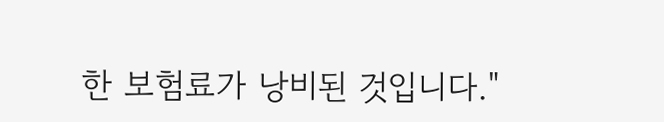한 보험료가 낭비된 것입니다."